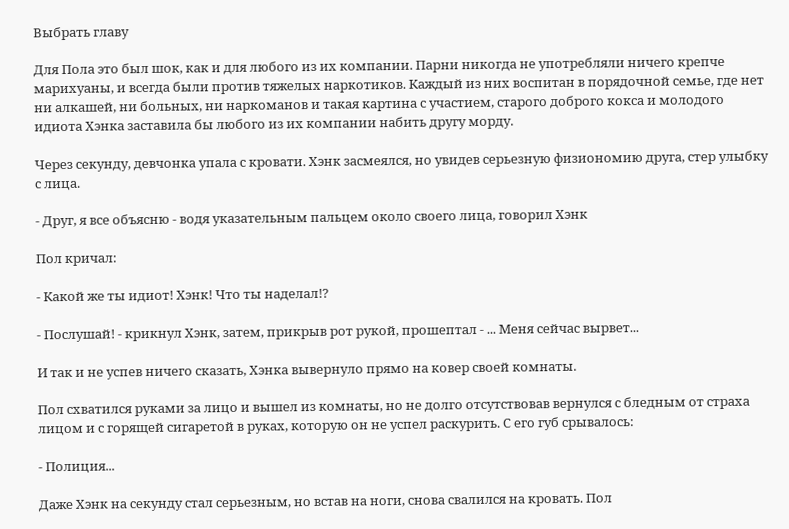Выбрать главу

Для Пола это был шок, как и для любого из их компании. Парни никогда не употребляли ничего крепче марихуаны, и всегда были против тяжелых наркотиков. Каждый из них воспитан в порядочной семье, где нет ни алкашей, ни больных, ни наркоманов и такая картина с участием, старого доброго кокса и молодого идиота Хэнка заставила бы любого из их компании набить другу морду.

Через секунду, девчонка упала с кровати. Хэнк засмеялся, но увидев серьезную физиономию друга, стер улыбку с лица.

- Друг, я все объясню - водя указательным пальцем около своего лица, говорил Хэнк

Пол кричал:

- Какой же ты идиот! Хэнк! Что ты наделал!?

- Послушай! - крикнул Хэнк, затем, прикрыв рот рукой, прошептал - ... Меня сейчас вырвет...

И так и не успев ничего сказать, Хэнка вывернуло прямо на ковер своей комнаты.

Пол схватился руками за лицо и вышел из комнаты, но не долго отсутствовав вернулся с бледным от страха лицом и с горящей сигаретой в руках, которую он не успел раскурить. С его губ срывалось:

- Полиция...

Даже Хэнк на секунду стал серьезным, но встав на ноги, снова свалился на кровать. Пол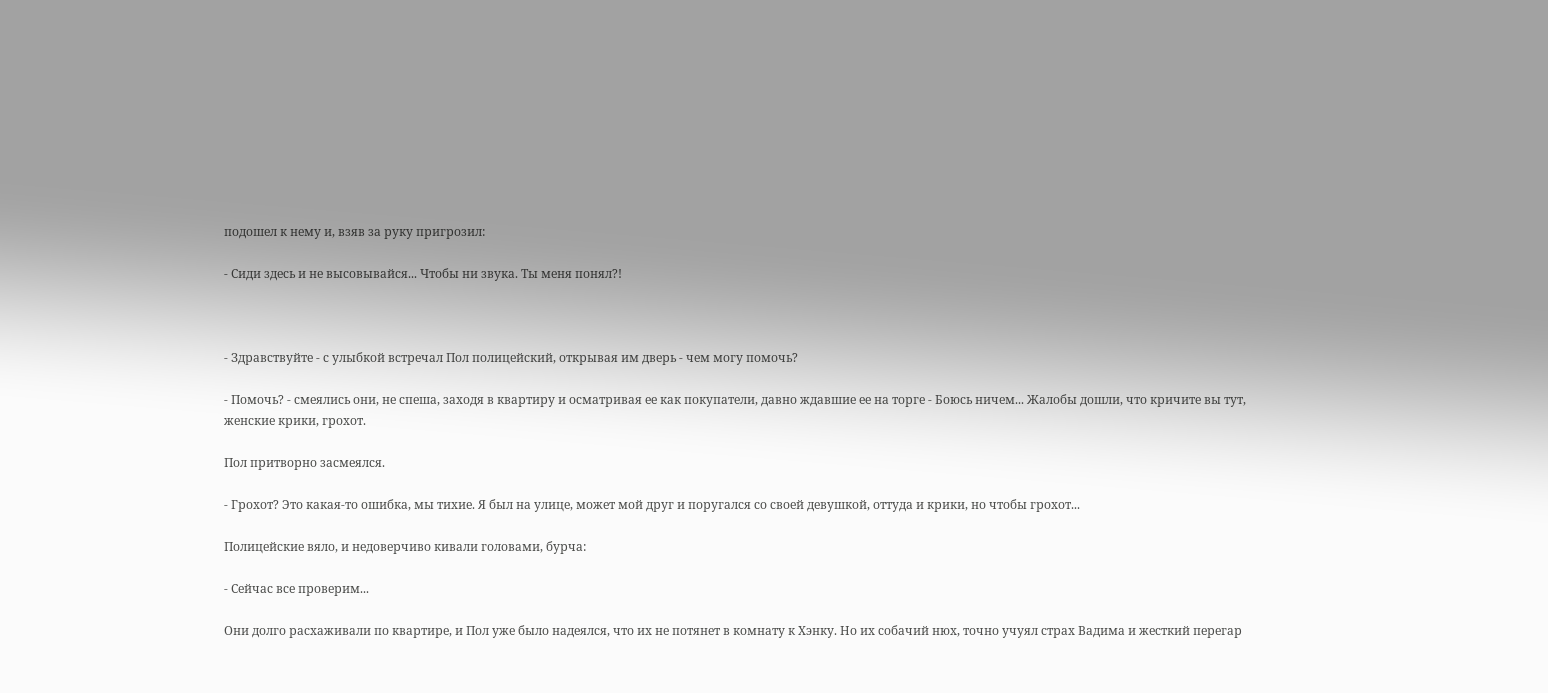подошел к нему и, взяв за руку пригрозил:

- Сиди здесь и не высовывайся... Чтобы ни звука. Ты меня понял?!



- Здравствуйте - с улыбкой встречал Пол полицейский, открывая им дверь - чем могу помочь?

- Помочь? - смеялись они, не спеша, заходя в квартиру и осматривая ее как покупатели, давно ждавшие ее на торге - Боюсь ничем... Жалобы дошли, что кричите вы тут, женские крики, грохот.

Пол притворно засмеялся.

- Грохот? Это какая-то ошибка, мы тихие. Я был на улице, может мой друг и поругался со своей девушкой, оттуда и крики, но чтобы грохот...

Полицейские вяло, и недоверчиво кивали головами, бурча:

- Сейчас все проверим...

Они долго расхаживали по квартире, и Пол уже было надеялся, что их не потянет в комнату к Хэнку. Но их собачий нюх, точно учуял страх Вадима и жесткий перегар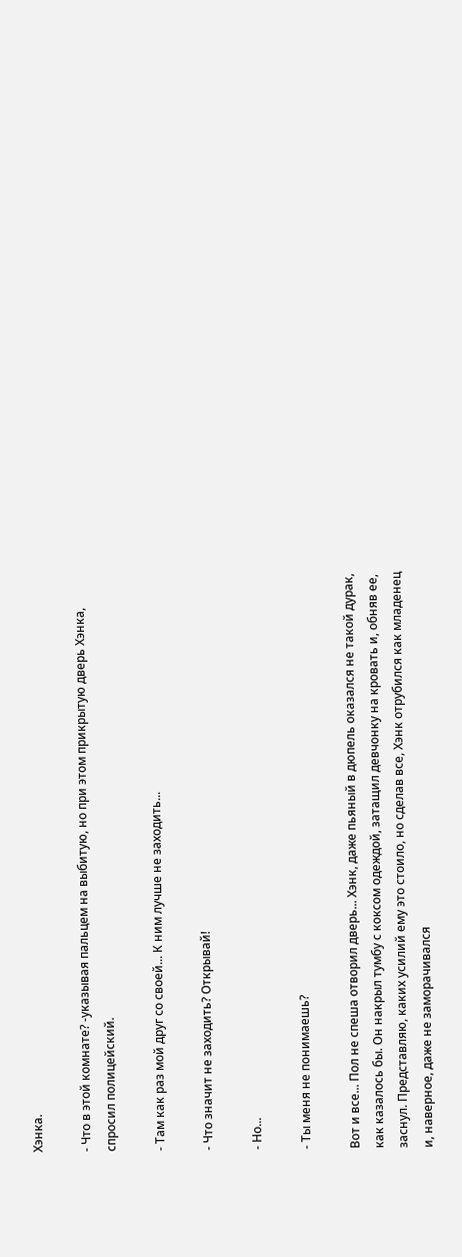Хэнка.

- Что в этой комнате? -указывая пальцем на выбитую, но при этом прикрытую дверь Хэнка, спросил полицейский.

- Там как раз мой друг со своей... К ним лучше не заходить...

- Что значит не заходить? Открывай!

- Но...

- Ты меня не понимаешь?

Вот и все... Пол не спеша отворил дверь... Хэнк, даже пьяный в дюпель оказался не такой дурак, как казалось бы. Он накрыл тумбу с коксом одеждой, затащил девчонку на кровать и, обняв ее, заснул. Представляю, каких усилий ему это стоило, но сделав все, Хэнк отрубился как младенец и, наверное, даже не заморачивался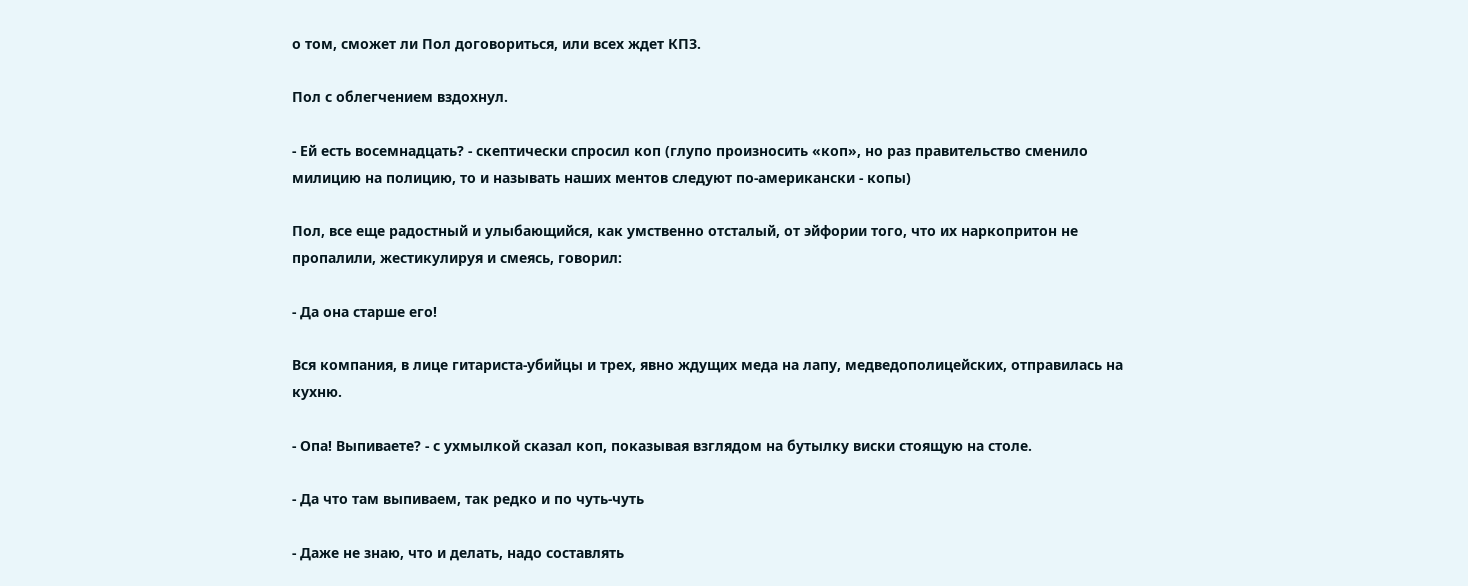о том, сможет ли Пол договориться, или всех ждет КПЗ.

Пол с облегчением вздохнул.

- Ей есть восемнадцать? - скептически спросил коп (глупо произносить «коп», но раз правительство сменило милицию на полицию, то и называть наших ментов следуют по-американски - копы)

Пол, все еще радостный и улыбающийся, как умственно отсталый, от эйфории того, что их наркопритон не пропалили, жестикулируя и смеясь, говорил:

- Да она старше его!

Вся компания, в лице гитариста-убийцы и трех, явно ждущих меда на лапу, медведополицейских, отправилась на кухню.

- Опа! Выпиваете? - с ухмылкой сказал коп, показывая взглядом на бутылку виски стоящую на столе.

- Да что там выпиваем, так редко и по чуть-чуть

- Даже не знаю, что и делать, надо составлять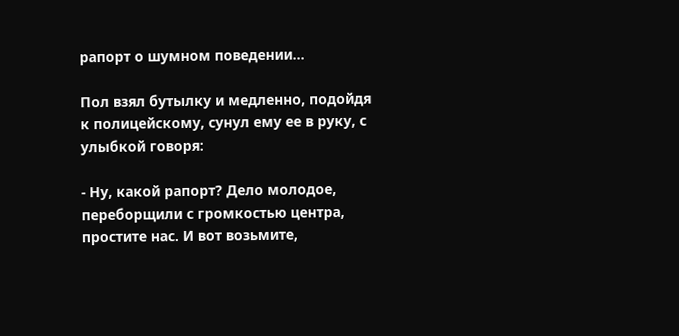рапорт о шумном поведении...

Пол взял бутылку и медленно, подойдя к полицейскому, сунул ему ее в руку, с улыбкой говоря:

- Ну, какой рапорт? Дело молодое, переборщили с громкостью центра, простите нас. И вот возьмите,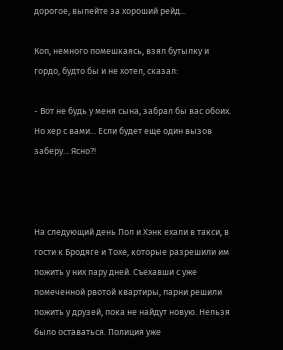дорогое, выпейте за хороший рейд...

Коп, немного помешкаясь, взял бутылку и гордо, будто бы и не хотел, сказал:

- Вот не будь у меня сына, забрал бы вас обоих. Но хер с вами... Если будет еще один вызов заберу... Ясно?!



На следующий день Пол и Хэнк ехали в такси, в гости к Бродяге и Тохе, которые разрешили им пожить у них пару дней. Съехавши с уже помеченной рвотой квартиры, парни решили пожить у друзей, пока не найдут новую. Нельзя было оставаться. Полиция уже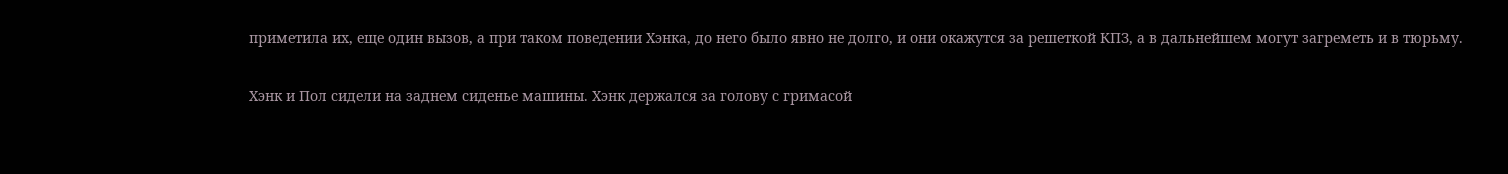приметила их, еще один вызов, а при таком поведении Хэнка, до него было явно не долго, и они окажутся за решеткой КПЗ, а в дальнейшем могут загреметь и в тюрьму.

Хэнк и Пол сидели на заднем сиденье машины. Хэнк держался за голову с гримасой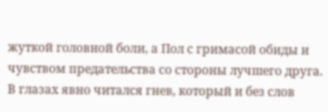жуткой головной боли, а Пол с гримасой обиды и чувством предательства со стороны лучшего друга. В глазах явно читался гнев, который и без слов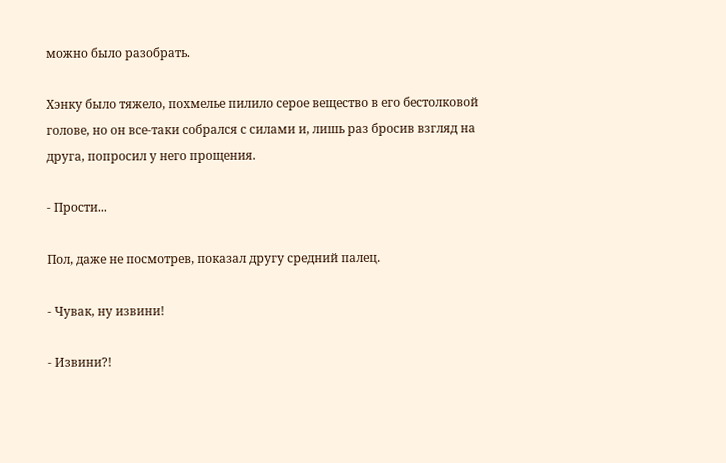можно было разобрать.

Хэнку было тяжело, похмелье пилило серое вещество в его бестолковой голове, но он все-таки собрался с силами и, лишь раз бросив взгляд на друга, попросил у него прощения.

- Прости...

Пол, даже не посмотрев, показал другу средний палец.

- Чувак, ну извини!

- Извини?!